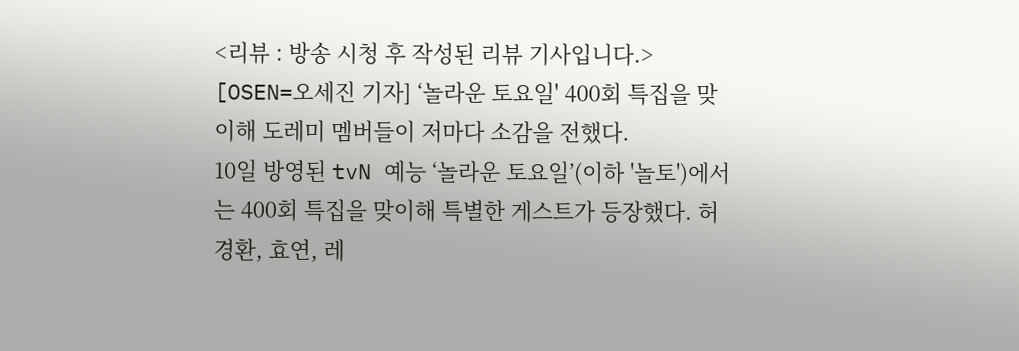<리뷰 : 방송 시청 후 작성된 리뷰 기사입니다.>
[OSEN=오세진 기자] ‘놀라운 토요일' 400회 특집을 맞이해 도레미 멤버들이 저마다 소감을 전했다.
10일 방영된 tvN 예능 ‘놀라운 토요일’(이하 '놀토')에서는 400회 특집을 맞이해 특별한 게스트가 등장했다. 허경환, 효연, 레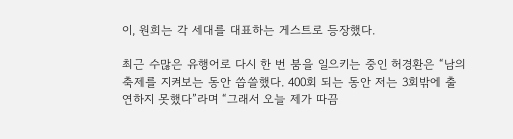이, 원희는 각 세대를 대표하는 게스트로 등장했다.

최근 수많은 유행어로 다시 한 번 붐을 일으키는 중인 허경환은 “남의 축제를 지켜보는 동안 씁쓸했다. 400회 되는 동안 저는 3회밖에 출연하지 못했다”라며 “그래서 오늘 제가 따끔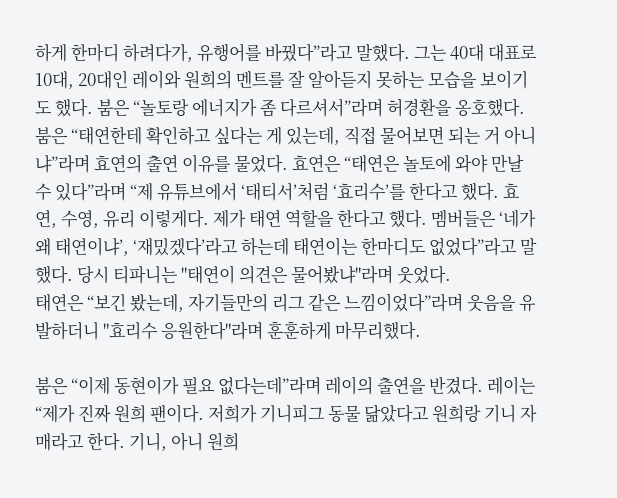하게 한마디 하려다가, 유행어를 바꿨다”라고 말했다. 그는 40대 대표로 10대, 20대인 레이와 원희의 멘트를 잘 알아듣지 못하는 모습을 보이기도 했다. 붐은 “놀토랑 에너지가 좀 다르셔서”라며 허경환을 옹호했다.
붐은 “태연한테 확인하고 싶다는 게 있는데, 직접 물어보면 되는 거 아니냐”라며 효연의 출연 이유를 물었다. 효연은 “태연은 놀토에 와야 만날 수 있다”라며 “제 유튜브에서 ‘태티서’처럼 ‘효리수’를 한다고 했다. 효연, 수영, 유리 이렇게다. 제가 태연 역할을 한다고 했다. 멤버들은 ‘네가 왜 태연이냐’, ‘재밌겠다’라고 하는데 태연이는 한마디도 없었다”라고 말했다. 당시 티파니는 "태연이 의견은 물어봤냐"라며 웃었다.
태연은 “보긴 봤는데, 자기들만의 리그 같은 느낌이었다”라며 웃음을 유발하더니 "효리수 응원한다"라며 훈훈하게 마무리했다.

붐은 “이제 동현이가 필요 없다는데”라며 레이의 출연을 반겼다. 레이는 “제가 진짜 원희 팬이다. 저희가 기니피그 동물 닮았다고 원희랑 기니 자매라고 한다. 기니, 아니 원희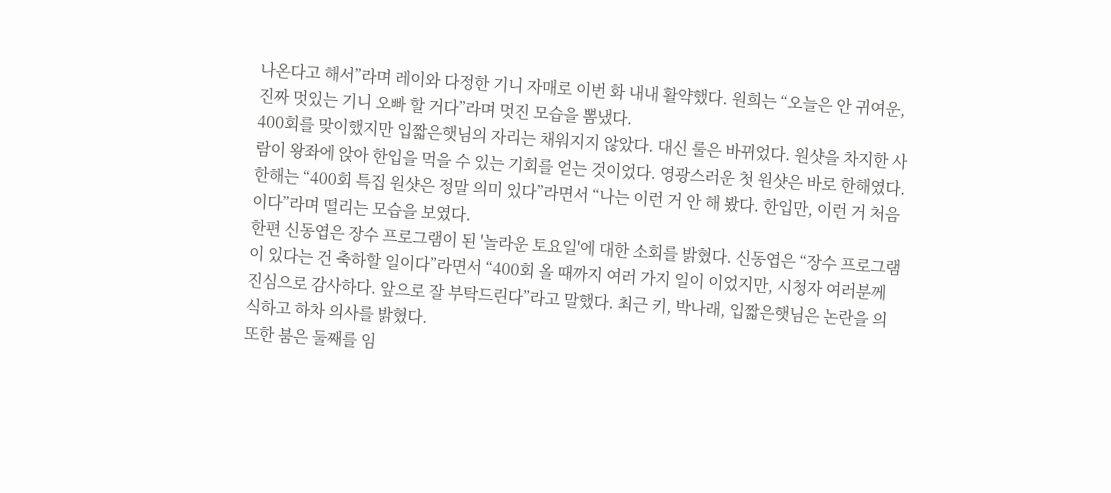나온다고 해서”라며 레이와 다정한 기니 자매로 이번 화 내내 활약했다. 원희는 “오늘은 안 귀여운, 진짜 멋있는 기니 오빠 할 거다”라며 멋진 모습을 뽐냈다.
400회를 맞이했지만 입짧은햇님의 자리는 채워지지 않았다. 대신 룰은 바뀌었다. 원샷을 차지한 사람이 왕좌에 앉아 한입을 먹을 수 있는 기회를 얻는 것이었다. 영광스러운 첫 원샷은 바로 한해였다. 한해는 “400회 특집 원샷은 정말 의미 있다”라면서 “나는 이런 거 안 해 봤다. 한입만, 이런 거 처음이다”라며 떨리는 모습을 보였다.
한편 신동엽은 장수 프로그램이 된 '놀라운 토요일'에 대한 소회를 밝혔다. 신동엽은 “장수 프로그램이 있다는 건 축하할 일이다”라면서 “400회 올 때까지 여러 가지 일이 이었지만, 시청자 여러분께 진심으로 감사하다. 앞으로 잘 부탁드린다”라고 말했다. 최근 키, 박나래, 입짧은햇님은 논란을 의식하고 하차 의사를 밝혔다.
또한 붐은 둘째를 임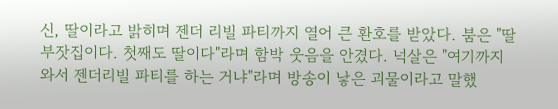신, 딸이라고 밝히며 젠더 리빌 파티까지 열어 큰 환호를 받았다. 붐은 "딸 부잣집이다. 첫째도 딸이다"라며 함박 웃음을 안겼다. 넉살은 "여기까지 와서 젠더리빌 파티를 하는 거냐"라며 방송이 낳은 괴물이라고 말했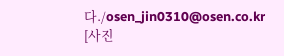다./osen_jin0310@osen.co.kr
[사진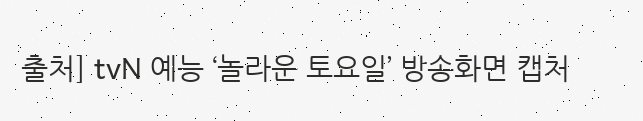출처] tvN 예능 ‘놀라운 토요일’ 방송화면 캡처